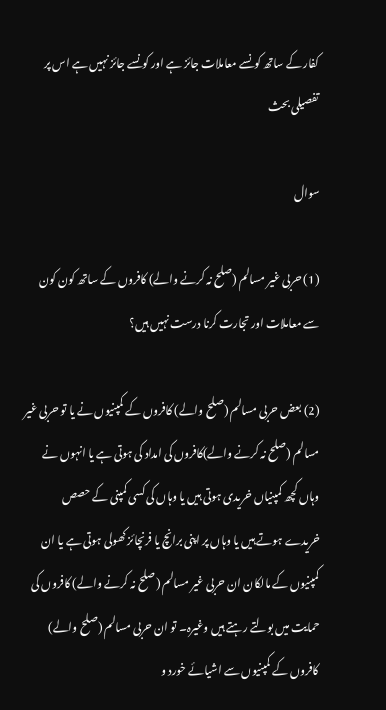کفار کے ساتھ کونسے معاملات جائز ہے اور کونسے جائز نہیں ہے اس پر تفصیلی بحث

سوال

(1) حربی غیر مسالم (صلح نہ کرنے والے) کافروں کے ساتھ کون کون سے معاملات اور تجارت کرنا درست نہیں ہیں؟

(2) بعض حربی مسالم (صلح والے) کافروں کے کمپنیوں نے یا تو حربی غیر مسالم (صلح نہ کرنے والے)کافروں کی امداد کی ہوتی ہے یا انہوں نے وہاں کچھ کمپنیاں خریدی ہوتی ہیں یا وہاں کی کسی کمپنی کے حصص خریدے ہوتے ہیں یا وہاں پر اپنی برانچ یا فرنچائز کھولی ہوتی ہے یا ان کمپنیوں کے مالکان ان حربی غیر مسالم (صلح نہ کرنے والے) کافروں کی حمایت میں بولتے رہتے ہیں وغیرہ۔ تو ان حربی مسالم (صلح والے) کافروں کے کمپنیوں سے اشیائے خورد و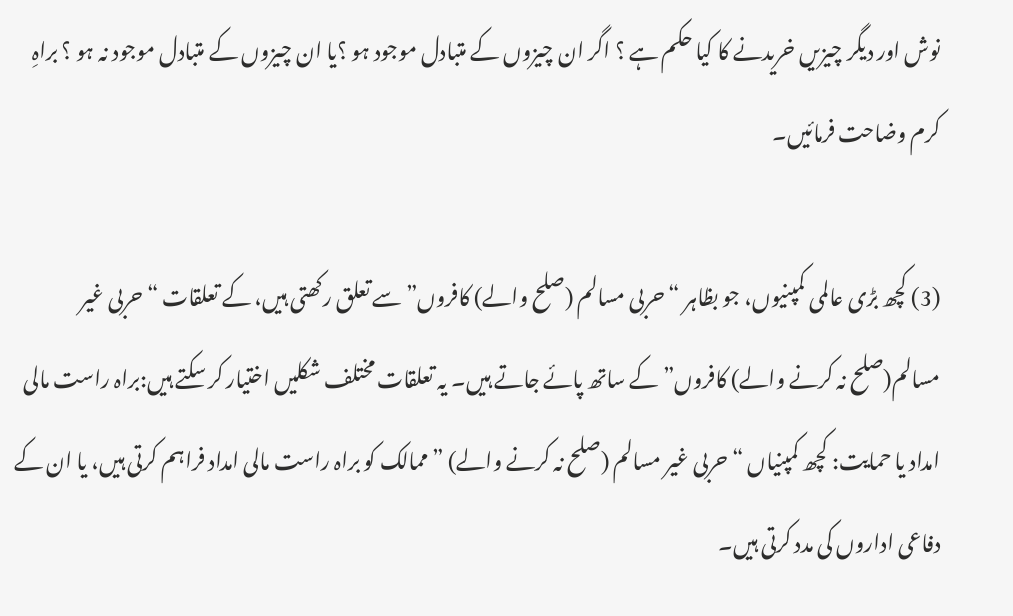نوش اور دیگر چیزیں خریدنے کا کیا حکم ہے ؟ اگر ان چیزوں کے متبادل موجود ہو ؟یا ان چیزوں کے متبادل موجود نہ ہو ؟ براہِ کرم وضاحت فرمائیں۔

(3) کچھ بڑی عالمی کمپنیوں، جو بظاہر “حربی مسالم (صلح والے) کافروں” سے تعلق رکھتی ہیں، کے تعلقات “حربی غیر مسالم(صلح نہ کرنے والے) کافروں” کے ساتھ پائے جاتے ہیں۔ یہ تعلقات مختلف شکلیں اختیار کر سکتے ہیں:براہ راست مالی امداد یا حمایت: کچھ کمپنیاں “حربی غیر مسالم (صلح نہ کرنے والے) ” ممالک کو براہ راست مالی امداد فراہم کرتی ہیں، یا ان کے دفاعی اداروں کی مدد کرتی ہیں۔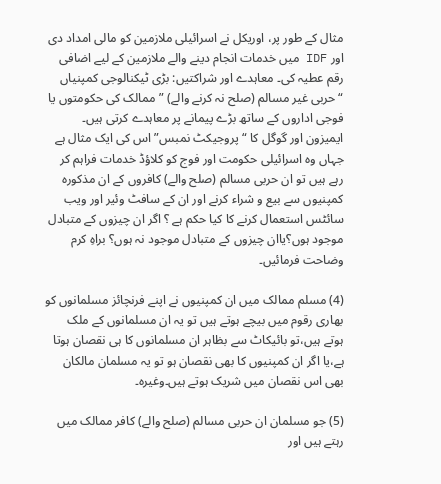مثال کے طور پر، اوریکل نے اسرائیلی ملازمین کو مالی امداد دی اور IDF میں خدمات انجام دینے والے ملازمین کے لیے اضافی رقم عطیہ کی۔ معاہدے اور شراکتیں: بڑی ٹیکنالوجی کمپنیاں “حربی غیر مسالم (صلح نہ کرنے والے) ” ممالک کی حکومتوں یا فوجی اداروں کے ساتھ بڑے پیمانے پر معاہدے کرتی ہیں۔ ایمیزون اور گوگل کا “پروجیکٹ نمبس” اس کی ایک مثال ہے جہاں وہ اسرائیلی حکومت اور فوج کو کلاؤڈ خدمات فراہم کر رہے ہیں تو ان حربی مسالم (صلح والے) کافروں کے ان مذکورہ کمپنیوں سے بیع و شراء کرنے اور ان کے سافٹ وئیر اور ویب سائٹس استعمال کرنے کا کیا حکم ہے ؟ اگر ان چیزوں کے متبادل موجود ہوں؟یاان چیزوں کے متبادل موجود نہ ہوں؟ براہِ کرم وضاحت فرمائیں۔

(4) مسلم ممالک میں ان کمپنیوں نے اپنے فرنچائز مسلمانوں کو بھاری رقوم میں بیچے ہوتے ہیں تو یہ ان مسلمانوں کے ملک ہوتے ہیں،تو بائیکاٹ سے بظاہر ان مسلمانوں کا ہی نقصان ہوتا ہے،یا اگر ان کمپنیوں کا بھی نقصان ہو تو یہ مسلمان مالکان بھی اس نقصان میں شریک ہوتے ہیں۔وغیرہ۔

(5) جو مسلمان ان حربی مسالم (صلح والے) کافر ممالک میں رہتے ہیں اور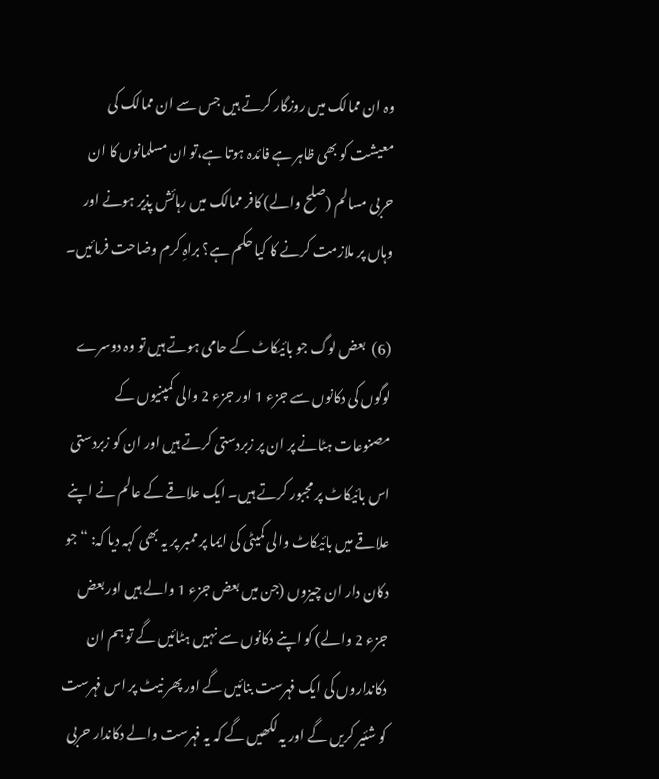وہ ان ممالک میں روزگار کرتے ہیں جس سے ان ممالک کی معیشت کو بھی ظاہر ہے فائدہ ہوتا ہے،تو ان مسلمانوں کا ان حربی مسالم (صلح والے) کافر ممالک میں رہائش پذیر ہونے اور وہاں پر ملازمت کرنے کا کیا حکم ہے؟ براہِ کرم وضاحت فرمائیں۔

(6)  بعض لوگ جو بائیکاٹ کے حامی ہوتے ہیں تو وہ دوسرے لوگوں کی دکانوں سے جزء 1 اور جزء 2 والی کمپنیوں کے مصنوعات ہٹانے پر ان پر زبردستی کرتے ہیں اور ان کو زبردستی اس بائیکاٹ پر مجبور کرتے ہیں۔ ایک علاقے کے عالم نے اپنے علاقے میں بائیکاٹ والی کمیٹی کی ایما پر ممبر پر یہ بھی کہہ دیا کہ: “جو دکان دار ان چیزوں (جن میں بعض جزء 1 والے ہیں اور بعض جزء 2 والے) کو اپنے دکانوں سے نہیں ہٹائیں گے تو ہم ان دکانداروں کی ایک فہرست بنائیں گے اور پھر نیٹ پر اس فہرست کو شئیر کریں گے اور یہ لکھیں گے کہ یہ فہرست والے دکاندار حربی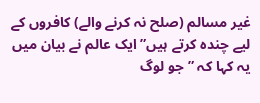غیر مسالم (صلح نہ کرنے والے) کافروں کے لیے چندہ کرتے ہیں” ایک عالم نے بیان میں یہ کہا کہ ” جو لوگ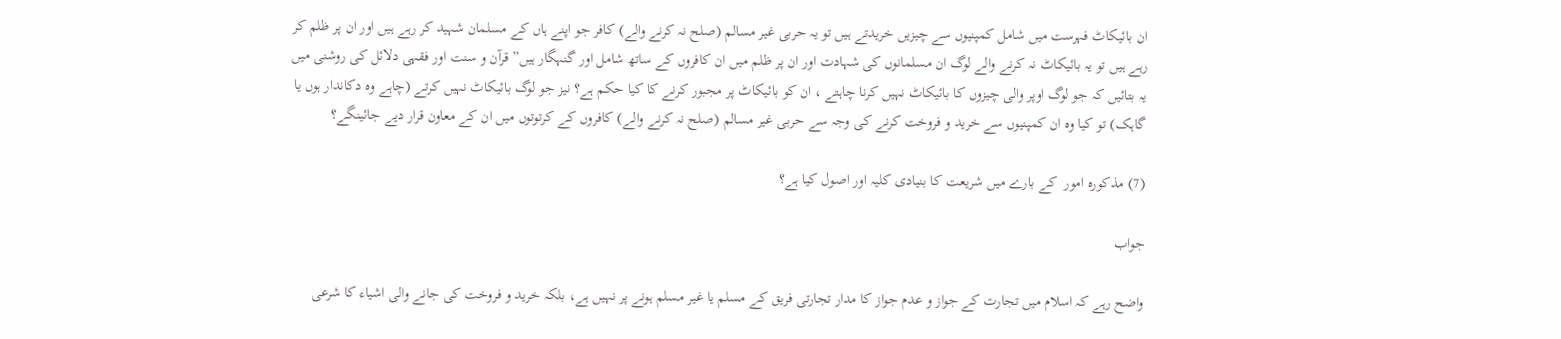ان بائیکاٹ فہرست میں شامل کمپنیوں سے چیزیں خریدتے ہیں تو یہ حربی غیر مسالم (صلح نہ کرنے والے) کافر جو اپنے ہاں کے مسلمان شہید کر رہے ہیں اور ان پر ظلم کر رہے ہیں تو یہ بائیکاٹ نہ کرنے والے لوگ ان مسلمانوں کی شہادت اور ان پر ظلم میں ان کافروں کے ساتھ شامل اور گنہگار ہیں” قرآن و سنت اور فقہی دلائل کی روشنی میں یہ بتائیں کہ جو لوگ اوپر والی چیزوں کا بائیکاٹ نہیں کرنا چاہتے ، ان کو بائیکاٹ پر مجبور کرنے کا کیا حکم ہے؟ نیز جو لوگ بائیکاٹ نہیں کرتے (چاہے وہ دکاندار ہوں یا گاہک) تو کیا وہ ان کمپنیوں سے خرید و فروخت کرنے کی وجہ سے حربی غیر مسالم (صلح نہ کرنے والے) کافروں کے کرتوتوں میں ان کے معاون قرار دیے جائینگے؟

(7) مذکورہ امور  کے بارے میں شریعت کا بنیادی کلیہ اور اصول کیا ہے؟

جواب

واضح رہے کہ اسلام میں تجارت کے جواز و عدم جواز کا مدار تجارتی فریق کے مسلم یا غیر مسلم ہونے پر نہیں ہے، بلکہ خرید و فروخت کی جانے والی اشیاء کا شرعی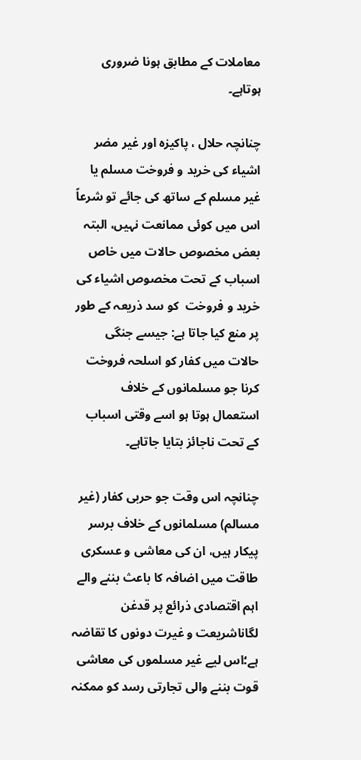معاملات کے مطابق ہونا ضروری ہوتاہے۔

چنانچہ حلال ، پاکیزہ اور غیر مضر اشیاء کی خرید و فروخت مسلم یا غیر مسلم کے ساتھ کی جائے تو شرعاً اس میں کوئی ممانعت نہیں، البتہ بعض مخصوص حالات میں خاص اسباب کے تحت مخصوص اشیاء کی خرید و فروخت  کو سد ذریعہ کے طور پر منع کیا جاتا ہے: جیسے جنگی حالات میں کفار کو اسلحہ فروخت کرنا جو مسلمانوں کے خلاف استعمال ہوتا ہو اسے وقتی اسباب کے تحت ناجائز بتایا جاتاہے۔

چنانچہ اس وقت جو حربی کفار (غیر مسالم) مسلمانوں کے خلاف برسر پیکار ہیں، ان کی معاشی و عسکری طاقت میں اضافہ کا باعث بننے والے اہم اقتصادی ذرائع پر قدغن لگاناشریعت و غیرت دونوں کا تقاضہ ہے؛اس لیے غیر مسلموں کی معاشی قوت بننے والی تجارتی رسد کو ممکنہ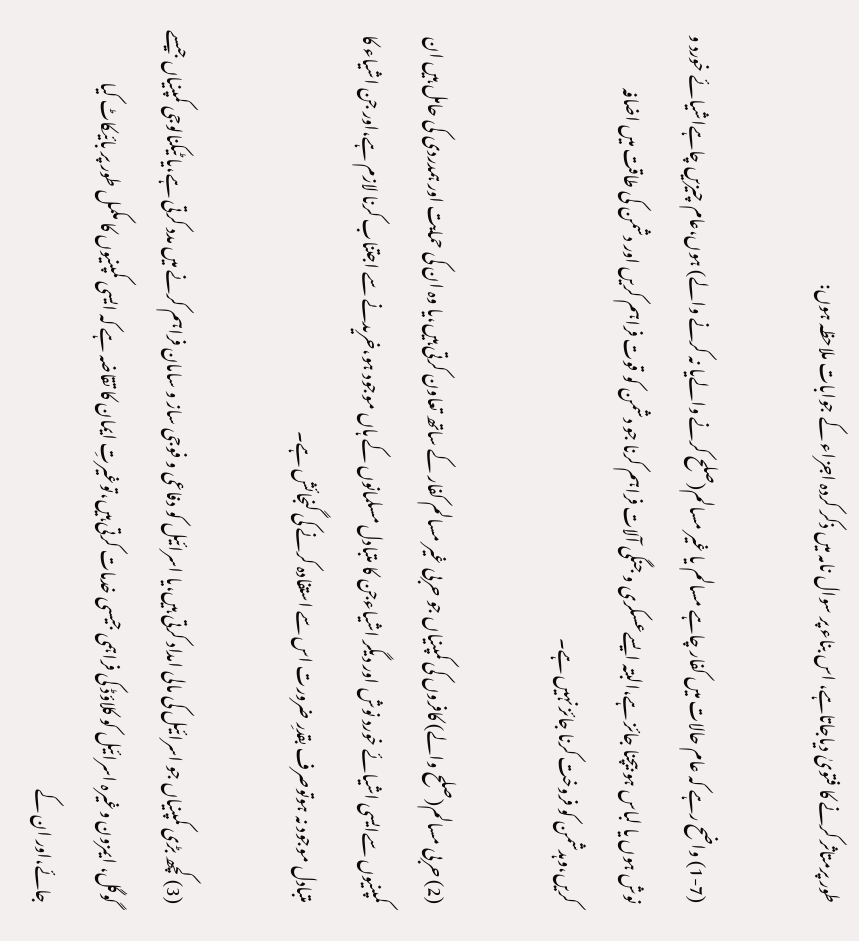طور پرمتاثر کرنے کا فتویٰ دیاجاتاہے، اس بناء پر سوال نامہ میں ذکر کردہ اجزاء کے جوابات ملاحظہ ہوں:

(1-7) واضح رہے کہ عام حالات میں کفار چاہے مسالم یا غیر مسالم(صلح کرنے والےیا نہ کرنے والے) ہوں،عام چیزیں چاہےاشیائے خورد و نوش ہوں یا لباس ہو بیچنا جائز ہے،البتہ ایسےعسکری و جنگی آلات فراہم کرنا جو دشمن کو قوت فراہم کریں اور دشمن کی طاقت میں اضافہ کریں،وہدشمن کو فروخت کرنا جائز نہیں ہے۔

(2) حربی مسالم(صلح والے) کافروں کی کمپنیاں جو حربی غیر مسالم کفار کے ساتھ تعاون کرتی ہیں،یا وہ ان کی حمایت اور ہمدردی کی حامل ہیں ان کمپنیوں سےایسی اشیائے خورد نوش اور دیگر اشیاءجن کا متبادل مسلمانوں کے ہاں موجود ہو،خریدنے سے اجتناب کرنا لازم ہے،اور جن اشیاء کا متبادل موجود نہ ہوتوصرف بقدرِ ضرورت اس سے استفادہ کرنے کی گنجائش ہے۔

(3) کچھ بڑی کمپنیاں جو اسرائیل کی مالی امداد کرتی ہیں،یا اسرائیل کو دفاعی و فوجی ساز و سامان فراہم کرنے میں مدد کرتی ہے،یا ٹیکنالوجی کمپنیاں جیسے گوگل، ایمزون وغیرہ اسرائیل کو کلاؤڈ کی فراہمی جیسی خدمات کرتی ہیں،توغیرتِ ایمان کا تقاضہ ہے کہ ایسی کمپنیوں کا مکمل طور پر بائیکاٹ کیا جائے،اور ان کے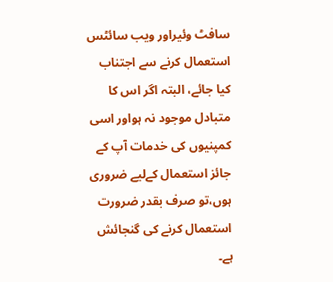سافٹ وئیراور ویب سائٹس استعمال کرنے سے اجتناب کیا جائے، البتہ اگر اس کا متبادل موجود نہ ہواور اسی کمپنیوں کی خدمات آپ کے جائز استعمال کےلیے ضروری ہوں،تو صرف بقدر ضرورت استعمال کرنے کی گنجائش ہے۔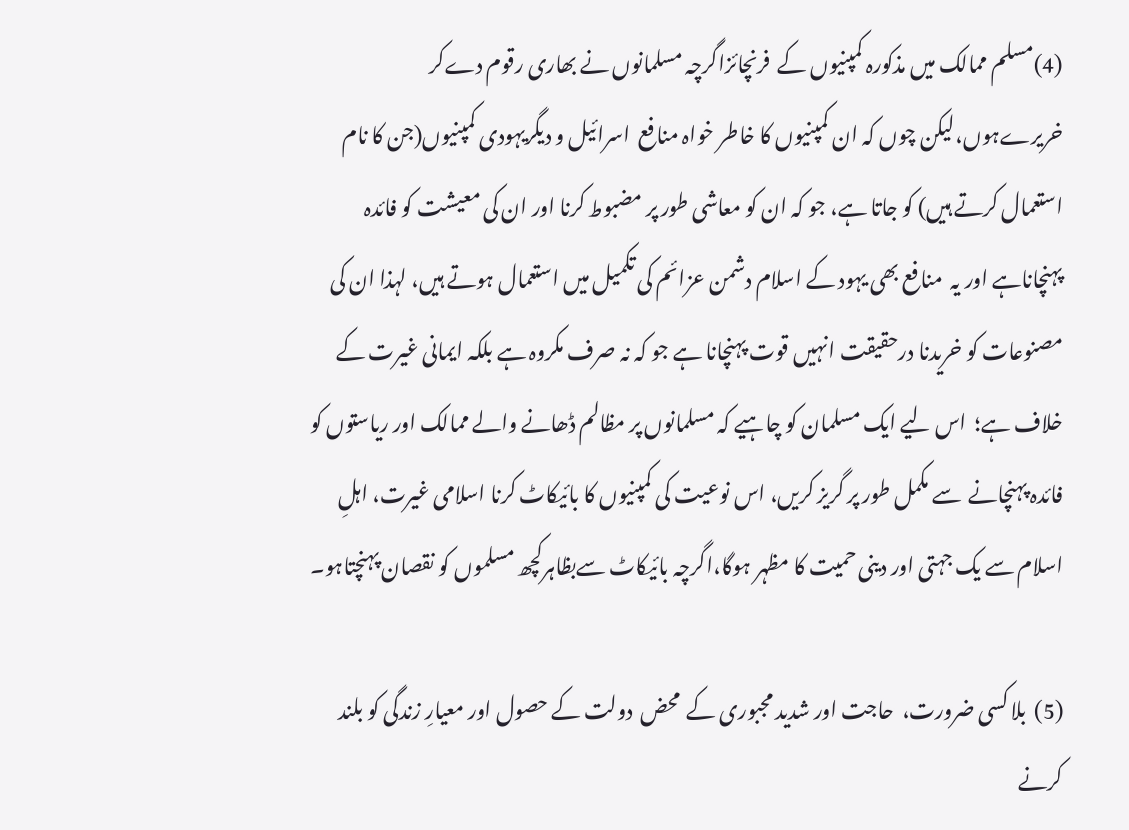(4)مسلم ممالک میں مذکورہ کمپنیوں کے  فرنچائزاگرچہ مسلمانوں نے بھاری رقوم دےکر خریرےہوں،لیکن چوں کہ ان کمپنیوں کا خاطر خواہ منافع  اسرائیل و دیگریہودی کمپنیوں(جن کا نام استعمال کرتے ہیں) کو جاتا ہے، جو کہ ان کو معاشی طور پر مضبوط کرنا اور ان کی معیشت کو فائدہ پہنچاناہے اور یہ  منافع بھی یہود کے اسلام دشمن عزائم کی تکمیل میں استعمال ہوتے ہیں، لہذا ان کی مصنوعات کو خریدنا درحقیقت انہیں قوت پہنچانا ہے جو کہ نہ صرف مکروہ ہے بلکہ ایمانی غیرت کے خلاف ہے؛  اس لیے ایک مسلمان کو چاہیے کہ مسلمانوں پر مظالم ڈھانے والے ممالک اور ریاستوں کو فائدہ پہنچانے  سے مکمل طور پر گریز کریں، اس نوعیت کی کمپنیوں کا بائیکاٹ کرنا اسلامی غیرت، اہلِ اسلام سے یک جہتی اور دینی حمیت کا مظہر ہوگا،اگرچہ بائیکاٹ سےبظاہرکچھ مسلموں کو نقصان پہنچتاہو۔

(5)  بلا کسی ضرورت،  حاجت اور شدید مجبوری کے  محض  دولت کے حصول اور معیارِ زندگی کو بلند کرنے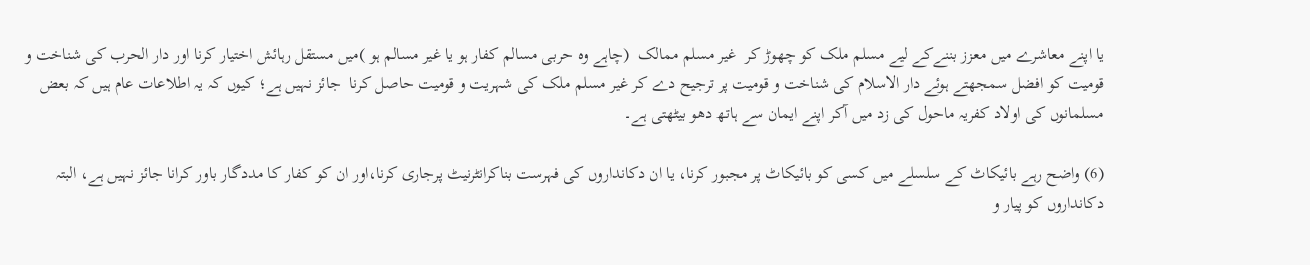یا اپنے معاشرے میں معزز بننےکے لیے مسلم ملک کو چھوڑ کر  غیر مسلم ممالک  (چاہے وہ حربی مسالم کفار ہو یا غیر مسالم ہو )میں مستقل رہائش اختیار کرنا اور دار الحرب کی شناخت و قومیت کو افضل سمجھتے ہوئے دار الاسلام کی شناخت و قومیت پر ترجیح دے کر غیر مسلم ملک کی شہریت و قومیت حاصل کرنا  جائز نہیں ہے؛ کیوں کہ یہ اطلاعات عام ہیں کہ بعض مسلمانوں کی اولاد کفریہ ماحول کی زد میں آکر اپنے ایمان سے ہاتھ دھو بیٹھتی ہے۔

(6) واضح رہے بائیکاٹ کے سلسلے میں کسی کو بائیکاٹ پر مجبور کرنا، یا ان دکانداروں کی فہرست بناکرانٹرنیٹ پرجاری کرنا،اور ان کو کفار کا مددگار باور کرانا جائز نہیں ہے، البتہ دکانداروں کو پیار و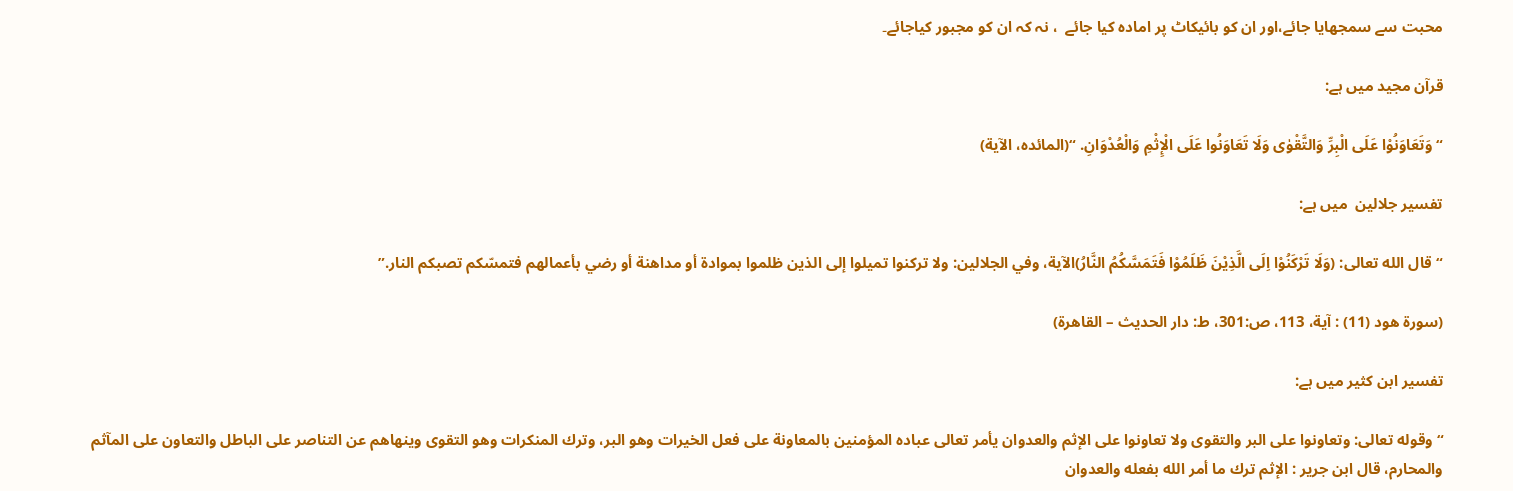محبت سے سمجھایا جائے،اور ان کو بائیکاٹ پر امادہ کیا جائے  ، نہ کہ ان کو مجبور کیاجائے۔

قرآن مجید میں ہے:

“وَتَعَاوَنُوْا عَلَى الْبِرِّ وَالتَّقْوٰى وَلَا تَعَاوَنُوا عَلَى الْإِثْمِ وَالْعُدْوَانِ. “(المائدہ، الآیة)

تفسیر جلالین  میں ہے:

“قال الله تعالی: (وَلَا تَرْكَنُوْا اِلَى الَّذِیْنَ ظَلَمُوْا فَتَمَسَّكُمُ النَّارُ)الآیة، وفي الجلالین: ولا ترکنوا تمیلوا إلی الذین ظلموا بموادة أو مداهنة أو رضي بأعمالهم فتمسّکم تصبکم النار.”

(سورة هود (11) : آية، 113، ص:301، ط: دار الحديث – القاهرة)

تفسیر ابن کثیر میں ہے:

“وقوله تعالى: وتعاونوا على البر والتقوى ولا تعاونوا على الإثم والعدوان يأمر تعالى عباده المؤمنين بالمعاونة على فعل الخيرات وهو البر، وترك المنكرات وهو التقوى وينهاهم عن التناصر على الباطل والتعاون على المآثم والمحارم، قال ابن جرير : الإثم ترك ما أمر الله بفعله والعدوان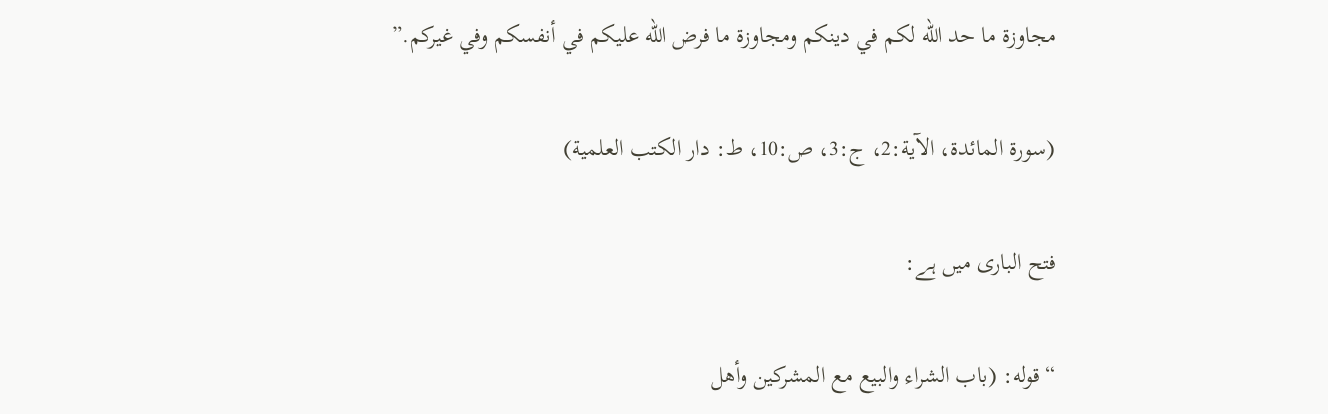مجاوزة ما حد الله لكم في دينكم ومجاوزة ما فرض الله عليكم في أنفسكم وفي غيركم.”

(سورة المائدة، الآية:2، ج:3، ص:10، ط: دار الكتب العلمية)

فتح الباری میں ہے:

“قوله: (باب الشراء والبيع مع المشركين وأهل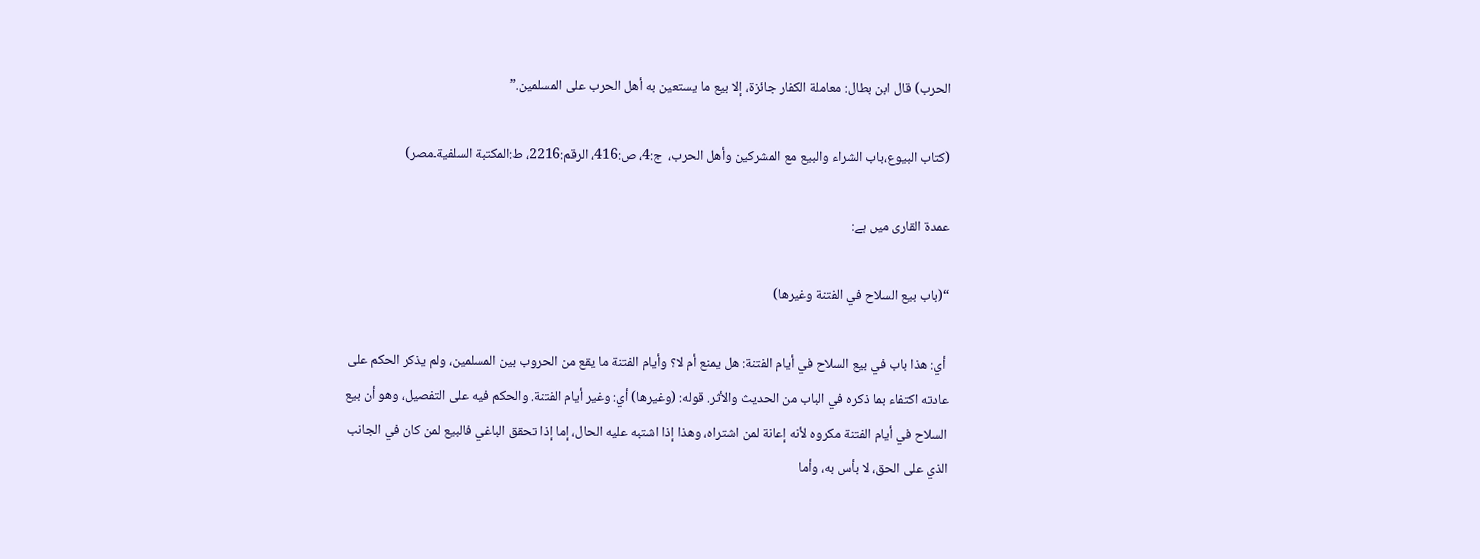الحرب) قال ابن بطال: معاملة الكفار جائزة، إلا بيع ما يستعين به أهل الحرب على المسلمين.”

(کتاب البیوع،باب الشراء والبيع مع المشركين وأهل الحرب،  ج:4، ص:416، الرقم:2216، ط:المكتبة السلفية۔مصر)

عمدۃ القاری میں ہے:

“(باب بيع السلاح في الفتنة وغيرها)

 أي: هذا باب في بيع السلاح في أيام الفتنة: هل يمنع أم لا؟ وأيام الفتنة ما يقع من الحروب بين المسلمين، ولم يذكر الحكم على عادته اكتفاء بما ذكره في الباب من الحديث والأثر. قوله: (وغيرها) أي: وغير أيام الفتنة. والحكم فيه على التفصيل، وهو أن بيع السلاح في أيام الفتنة مكروه لأنه إعانة لمن اشتراه، وهذا إذا اشتبه عليه الحال، إما إذا تحقق الباغي فالبيع لمن كان في الجانب الذي على الحق، لا بأس به، وأما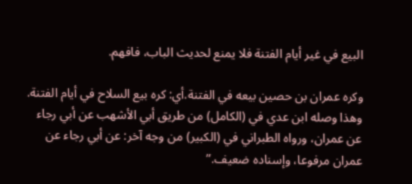البيع في غير أيام الفتنة فلا يمنع لحديث الباب، فافهم.

وكره عمران بن حصين بيعه في الفتنة.أي: كره بيع السلاح في أيام الفتنة. وهذا وصله ابن عدي في (الكامل) من طريق أبي الأشهب عن أبي رجاء عن عمران، ورواه الطبراني في (الكبير) من وجه آخر: عن أبي رجاء عن عمران مرفوعا، وإسناده ضعيف.”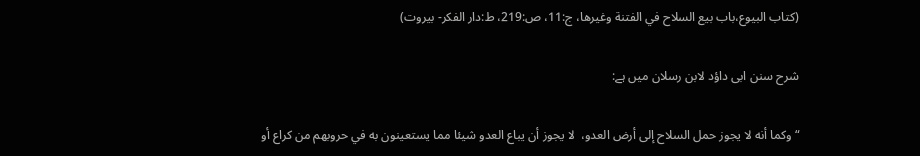(کتاب البیوع،باب بيع السلاح في الفتنة وغيرها، ج:11، ص:219، ط:دار الفكر- بيروت)

شرح سنن ابی داؤد لابن رسلان میں ہے:

“وكما أنه لا يجوز حمل السلاح إلى أرض العدو،  لا يجوز أن يباع العدو شيئا مما يستعينون به في حروبهم من كراع أو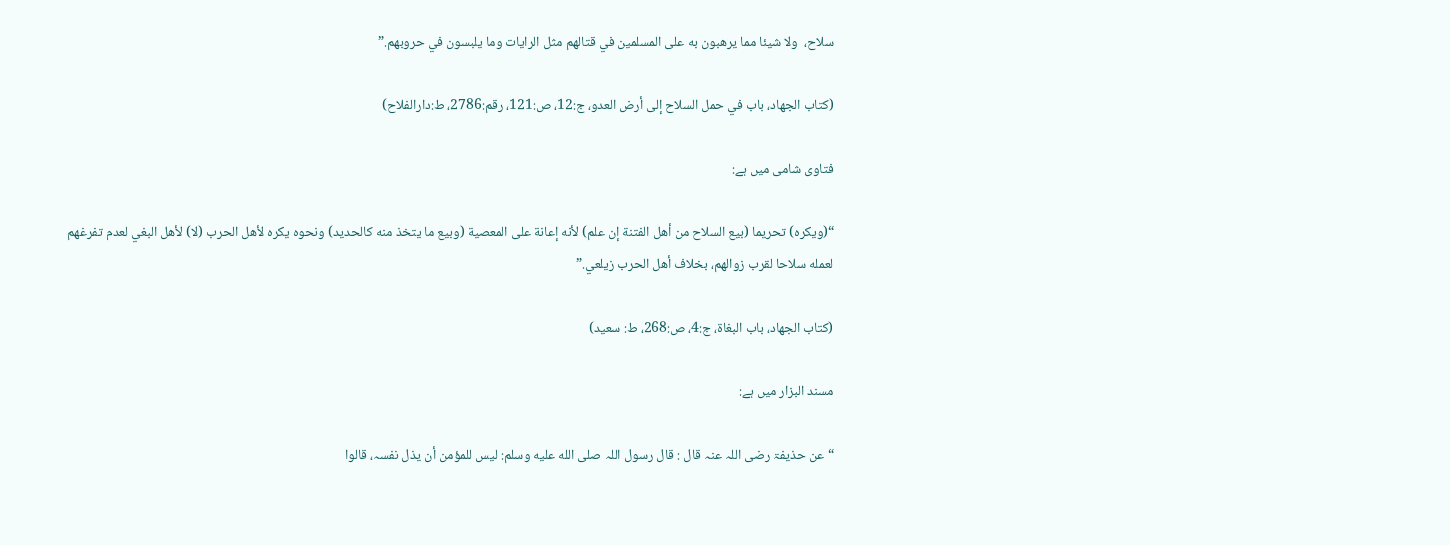سلاح،  ولا شيئا مما يرهبون به على المسلمين في قتالهم مثل الرايات وما يلبسون في حروبهم.”

(كتاب الجهاد، باب في حمل السلاح إلى أرض العدو، ج:12، ص:121، رقم:2786، ط:دارالفلاح)

فتاوی شامی میں ہے:

“(ويكره) تحريما (بيع السلاح من أهل الفتنة إن علم) لأنه إعانة على المعصية (وبيع ما يتخذ منه كالحديد) ونحوه يكره لأهل الحرب (لا) لأهل البغي لعدم تفرغهم لعمله سلاحا لقرب زوالهم، بخلاف أهل الحرب زيلعي.”

(كتاب الجهاد، باب البغاة، ج:4، ص:268، ط: سعيد)

مسند البزار میں ہے:

“عن حذیفۃ رضی اللہ عنہ قال : قال رسول اللہ صلى الله عليه وسلم: لیس للمؤمن أن یذل نفسہ، قالوا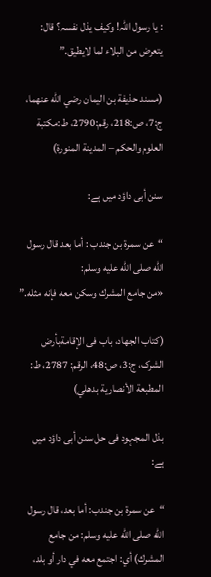: یا رسول اللہ! وکیف یذل نفسہ؟ قال: یتعرض من البلاء لما لایطیق.”

(مسند حذيفة بن اليمان رضي الله عنهما، ج:7، ص:218، رقم:2790، ط:مكتبة العلوم والحكم – المدينة المنورة)

سنن أبی داؤد میں ہے:

“عن سمرة بن جندب : أما بعد قال رسول الله صلى الله عليه وسلم: «من ‌جامع ‌المشرك ‌وسكن ‌معه ‌فإنه ‌مثله.”

(کتاب الجھاد، باب فی الإقامةبأرض الشرک، ج:3، ص:48، الرقم: 2787، ط: المطبعة الأنصارية بدهلي)

بذل المجہود فی حل سنن أبی داؤد میں ہے:

“عن سمرة بن جندب: أما بعد، قال رسول الله صلى الله عليه وسلم: من جامع المشرك) أي: اجتمع معه في دار أو بلد،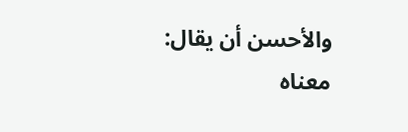والأحسن أن يقال: معناه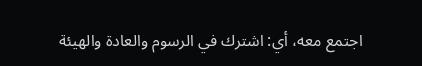اجتمع معه، أي: اشترك في الرسوم والعادة والهيئة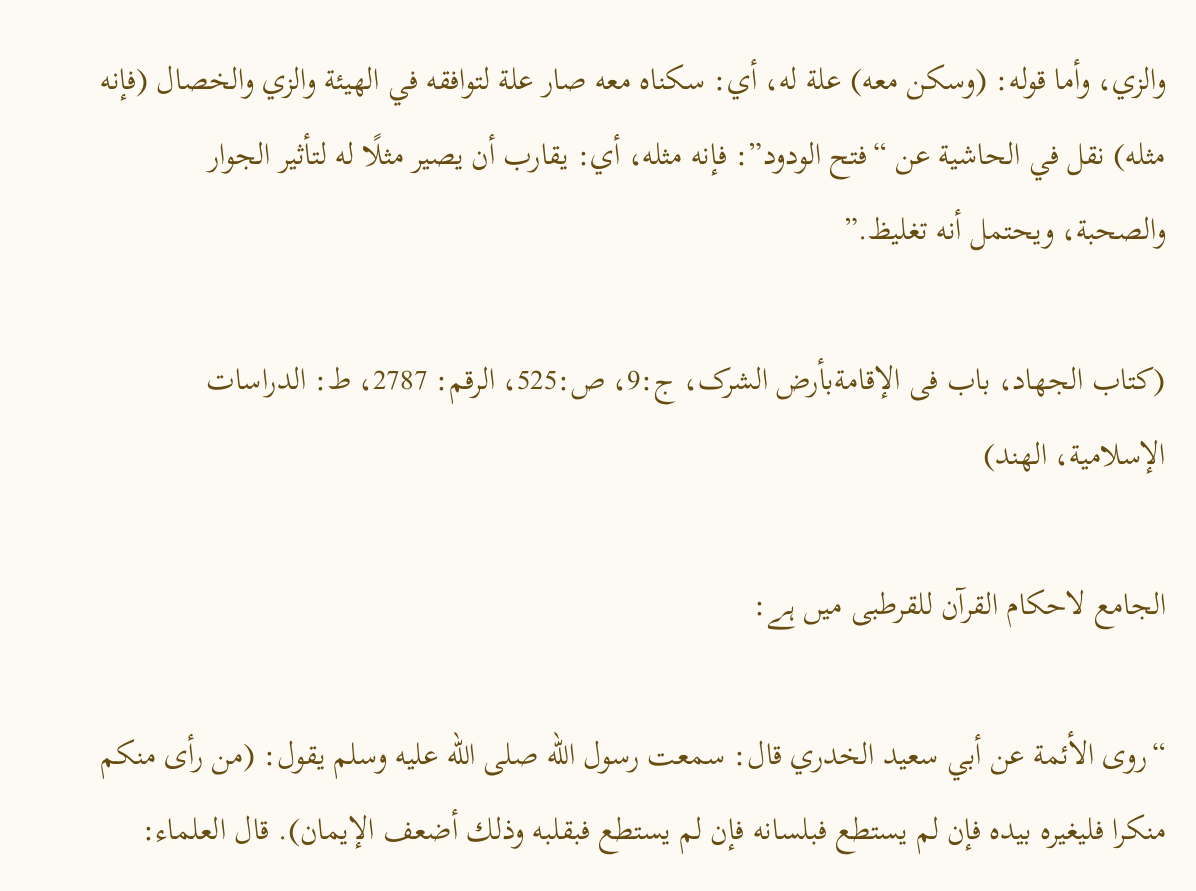والزي، وأما قوله: (وسكن معه) علة له، أي: سكناه معه صار علة لتوافقه في الهيئة والزي والخصال (فإنه مثله) نقل في الحاشية عن “فتح الودود”: فإنه مثله، أي: يقارب أن يصير مثلًا له لتأثير الجوار والصحبة، ويحتمل أنه تغليظ.”

(کتاب الجھاد، باب فی الإقامةبأرض الشرک، ج:9، ص:525، الرقم: 2787، ط: الدراسات الإسلامية، الهند)

الجامع لاحکام القرآن للقرطبی میں ہے:

“روى الأئمة عن أبي سعيد الخدري قال: سمعت رسول الله صلى الله عليه وسلم يقول: (من رأى منكم منكرا فليغيره بيده فإن لم يستطع فبلسانه فإن لم يستطع فبقلبه وذلك أضعف الإيمان). قال العلماء: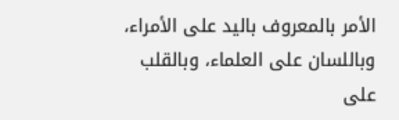الأمر بالمعروف باليد على الأمراء، وباللسان على العلماء، وبالقلب على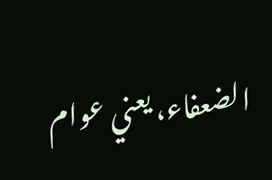الضعفاء، يعني عوام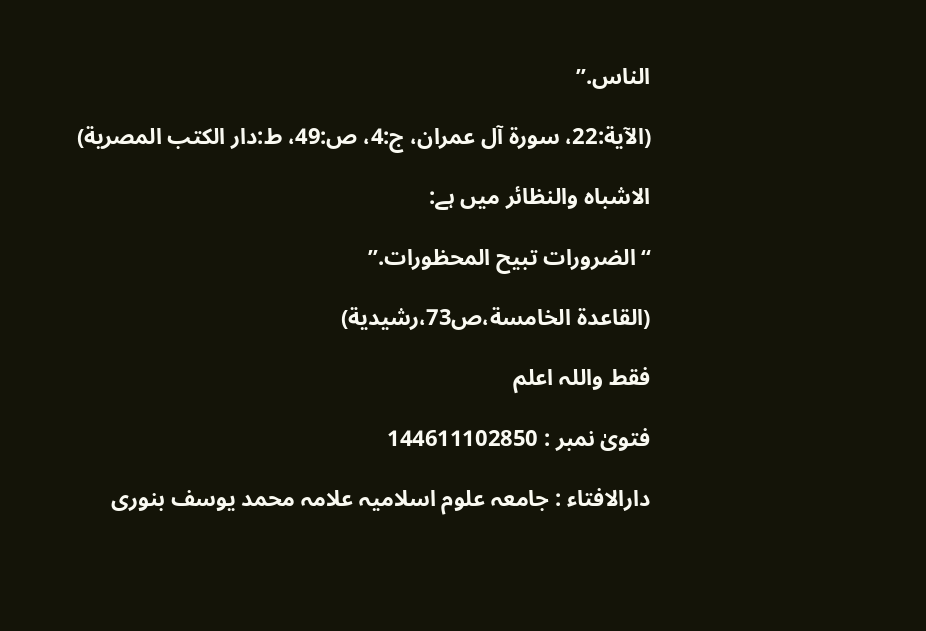الناس.”

(الآية:22، سورة آل عمران، ج:4، ص:49، ط:دار الكتب المصرية)

الاشباہ والنظائر میں ہے:

“الضرورات تبیح المحظورات.”

(القاعدۃ الخامسة،ص73،رشیدیة)

فقط واللہ اعلم

فتویٰ نمبر : 144611102850

دارالافتاء : جامعہ علوم اسلامیہ علامہ محمد یوسف بنوری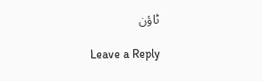ٹاؤن

Leave a Reply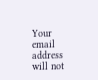Your email address will not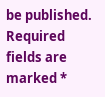be published. Required fields are marked *